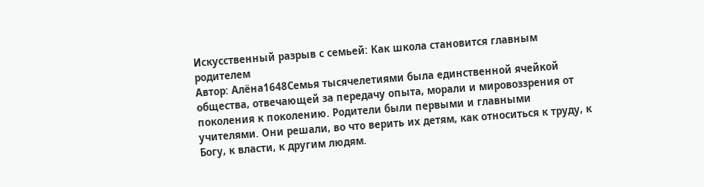Искусственный разрыв с семьей: Как школа становится главным родителем
Автор: Алёна1648Семья тысячелетиями была единственной ячейкой общества, отвечающей за передачу опыта, морали и мировоззрения от поколения к поколению. Родители были первыми и главными учителями. Они решали, во что верить их детям, как относиться к труду, к Богу, к власти, к другим людям.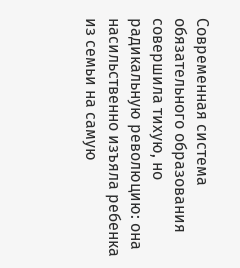Современная система обязательного образования совершила тихую, но радикальную революцию: она насильственно изъяла ребенка из семьи на самую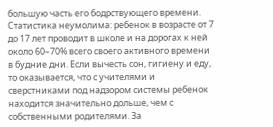большую часть его бодрствующего времени.
Статистика неумолима: ребенок в возрасте от 7 до 17 лет проводит в школе и на дорогах к ней около 60–70% всего своего активного времени в будние дни. Если вычесть сон, гигиену и еду, то оказывается, что с учителями и сверстниками под надзором системы ребенок находится значительно дольше, чем с собственными родителями. За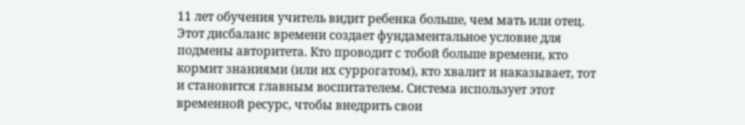11 лет обучения учитель видит ребенка больше, чем мать или отец.
Этот дисбаланс времени создает фундаментальное условие для подмены авторитета. Кто проводит с тобой больше времени, кто кормит знаниями (или их суррогатом), кто хвалит и наказывает, тот и становится главным воспитателем. Система использует этот временной ресурс, чтобы внедрить свои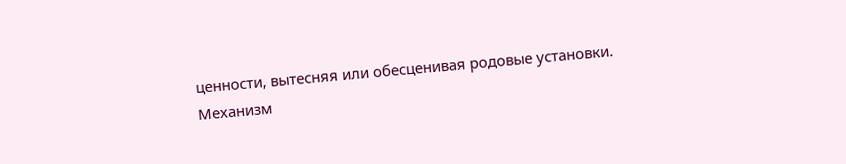ценности, вытесняя или обесценивая родовые установки.
Механизм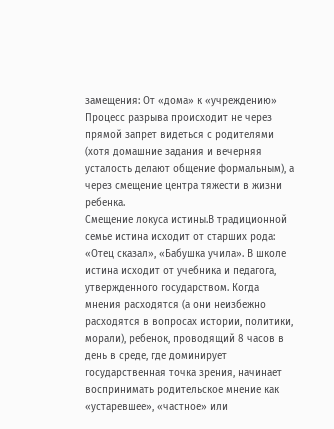замещения: От «дома» к «учреждению»
Процесс разрыва происходит не через прямой запрет видеться с родителями (хотя домашние задания и вечерняя усталость делают общение формальным), а через смещение центра тяжести в жизни ребенка.
Смещение локуса истины.В традиционной семье истина исходит от старших рода: «Отец сказал», «Бабушка учила». В школе истина исходит от учебника и педагога, утвержденного государством. Когда мнения расходятся (а они неизбежно расходятся в вопросах истории, политики, морали), ребенок, проводящий 8 часов в день в среде, где доминирует государственная точка зрения, начинает воспринимать родительское мнение как «устаревшее», «частное» или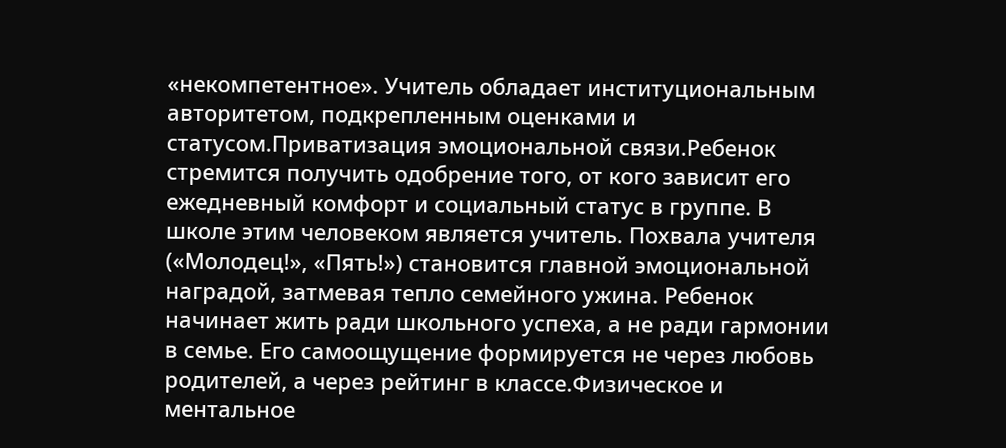«некомпетентное». Учитель обладает институциональным авторитетом, подкрепленным оценками и статусом.Приватизация эмоциональной связи.Ребенок стремится получить одобрение того, от кого зависит его ежедневный комфорт и социальный статус в группе. В школе этим человеком является учитель. Похвала учителя («Молодец!», «Пять!») становится главной эмоциональной наградой, затмевая тепло семейного ужина. Ребенок начинает жить ради школьного успеха, а не ради гармонии в семье. Его самоощущение формируется не через любовь родителей, а через рейтинг в классе.Физическое и ментальное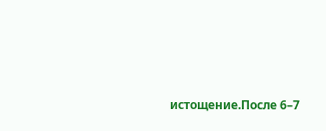истощение.После 6–7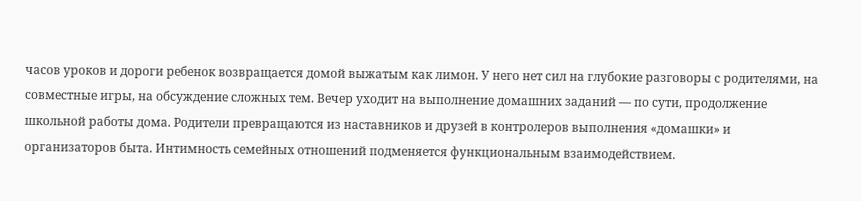часов уроков и дороги ребенок возвращается домой выжатым как лимон. У него нет сил на глубокие разговоры с родителями, на совместные игры, на обсуждение сложных тем. Вечер уходит на выполнение домашних заданий — по сути, продолжение школьной работы дома. Родители превращаются из наставников и друзей в контролеров выполнения «домашки» и организаторов быта. Интимность семейных отношений подменяется функциональным взаимодействием.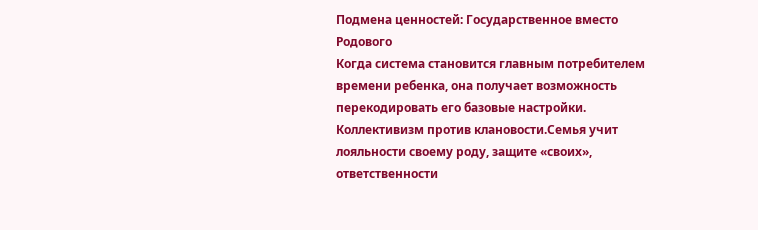Подмена ценностей: Государственное вместо Родового
Когда система становится главным потребителем времени ребенка, она получает возможность перекодировать его базовые настройки.
Коллективизм против клановости.Семья учит лояльности своему роду, защите «своих», ответственности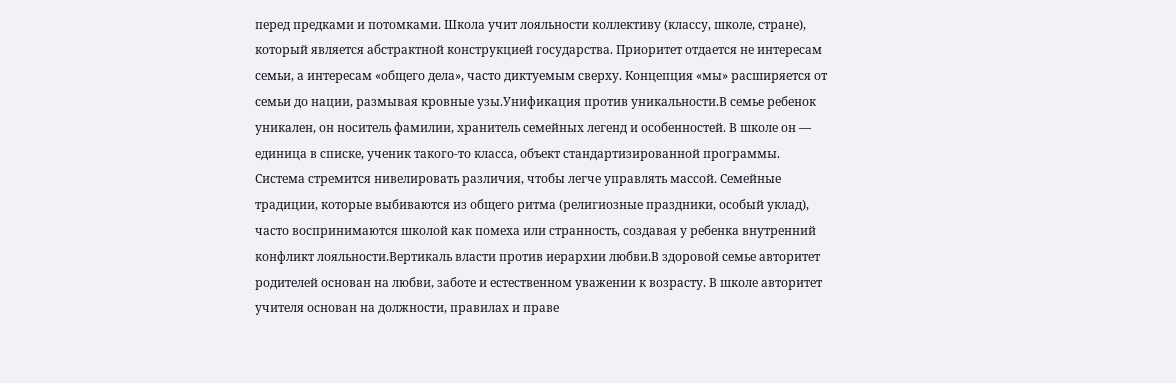перед предками и потомками. Школа учит лояльности коллективу (классу, школе, стране), который является абстрактной конструкцией государства. Приоритет отдается не интересам семьи, а интересам «общего дела», часто диктуемым сверху. Концепция «мы» расширяется от семьи до нации, размывая кровные узы.Унификация против уникальности.В семье ребенок уникален, он носитель фамилии, хранитель семейных легенд и особенностей. В школе он — единица в списке, ученик такого-то класса, объект стандартизированной программы. Система стремится нивелировать различия, чтобы легче управлять массой. Семейные традиции, которые выбиваются из общего ритма (религиозные праздники, особый уклад), часто воспринимаются школой как помеха или странность, создавая у ребенка внутренний конфликт лояльности.Вертикаль власти против иерархии любви.В здоровой семье авторитет родителей основан на любви, заботе и естественном уважении к возрасту. В школе авторитет учителя основан на должности, правилах и праве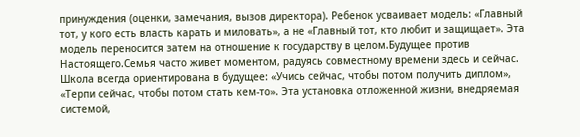принуждения (оценки, замечания, вызов директора). Ребенок усваивает модель: «Главный тот, у кого есть власть карать и миловать», а не «Главный тот, кто любит и защищает». Эта модель переносится затем на отношение к государству в целом.Будущее против Настоящего.Семья часто живет моментом, радуясь совместному времени здесь и сейчас. Школа всегда ориентирована в будущее: «Учись сейчас, чтобы потом получить диплом», «Терпи сейчас, чтобы потом стать кем-то». Эта установка отложенной жизни, внедряемая системой,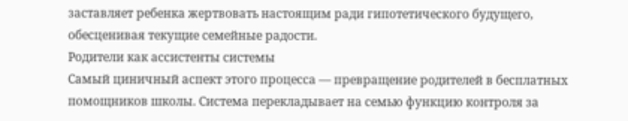заставляет ребенка жертвовать настоящим ради гипотетического будущего, обесценивая текущие семейные радости.
Родители как ассистенты системы
Самый циничный аспект этого процесса — превращение родителей в бесплатных помощников школы. Система перекладывает на семью функцию контроля за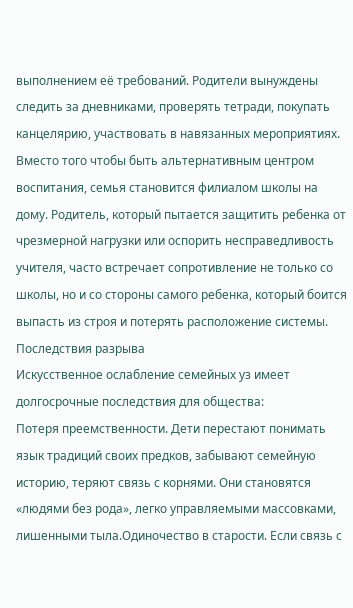выполнением её требований. Родители вынуждены следить за дневниками, проверять тетради, покупать канцелярию, участвовать в навязанных мероприятиях. Вместо того чтобы быть альтернативным центром воспитания, семья становится филиалом школы на дому. Родитель, который пытается защитить ребенка от чрезмерной нагрузки или оспорить несправедливость учителя, часто встречает сопротивление не только со школы, но и со стороны самого ребенка, который боится выпасть из строя и потерять расположение системы.
Последствия разрыва
Искусственное ослабление семейных уз имеет долгосрочные последствия для общества:
Потеря преемственности. Дети перестают понимать язык традиций своих предков, забывают семейную историю, теряют связь с корнями. Они становятся «людями без рода», легко управляемыми массовками, лишенными тыла.Одиночество в старости. Если связь с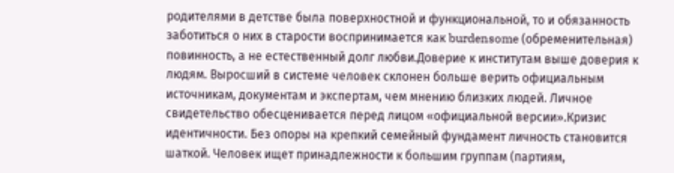родителями в детстве была поверхностной и функциональной, то и обязанность заботиться о них в старости воспринимается как burdensome (обременительная) повинность, а не естественный долг любви.Доверие к институтам выше доверия к людям. Выросший в системе человек склонен больше верить официальным источникам, документам и экспертам, чем мнению близких людей. Личное свидетельство обесценивается перед лицом «официальной версии».Кризис идентичности. Без опоры на крепкий семейный фундамент личность становится шаткой. Человек ищет принадлежности к большим группам (партиям,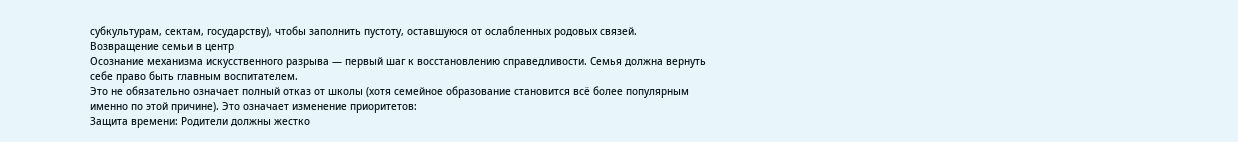субкультурам, сектам, государству), чтобы заполнить пустоту, оставшуюся от ослабленных родовых связей.
Возвращение семьи в центр
Осознание механизма искусственного разрыва — первый шаг к восстановлению справедливости. Семья должна вернуть себе право быть главным воспитателем.
Это не обязательно означает полный отказ от школы (хотя семейное образование становится всё более популярным именно по этой причине). Это означает изменение приоритетов:
Защита времени: Родители должны жестко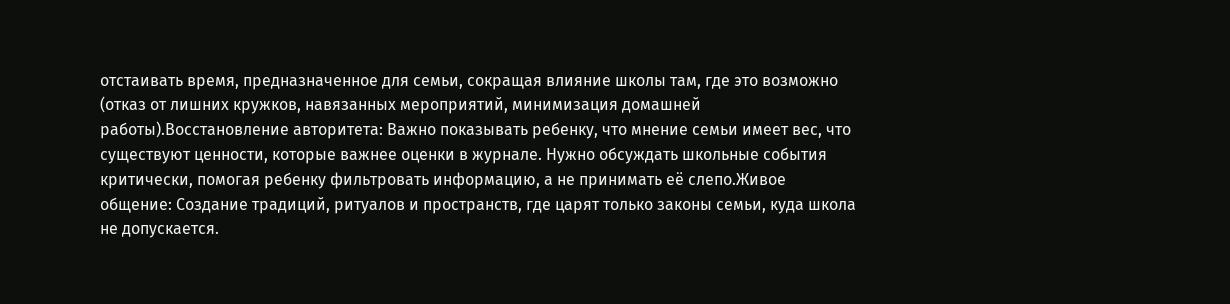отстаивать время, предназначенное для семьи, сокращая влияние школы там, где это возможно (отказ от лишних кружков, навязанных мероприятий, минимизация домашней работы).Восстановление авторитета: Важно показывать ребенку, что мнение семьи имеет вес, что существуют ценности, которые важнее оценки в журнале. Нужно обсуждать школьные события критически, помогая ребенку фильтровать информацию, а не принимать её слепо.Живое общение: Создание традиций, ритуалов и пространств, где царят только законы семьи, куда школа не допускается.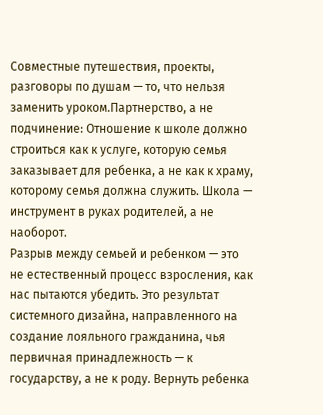Совместные путешествия, проекты, разговоры по душам — то, что нельзя заменить уроком.Партнерство, а не подчинение: Отношение к школе должно строиться как к услуге, которую семья заказывает для ребенка, а не как к храму, которому семья должна служить. Школа — инструмент в руках родителей, а не наоборот.
Разрыв между семьей и ребенком — это не естественный процесс взросления, как нас пытаются убедить. Это результат системного дизайна, направленного на создание лояльного гражданина, чья первичная принадлежность — к государству, а не к роду. Вернуть ребенка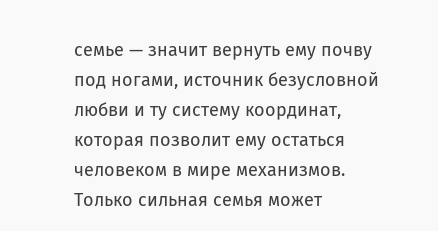семье — значит вернуть ему почву под ногами, источник безусловной любви и ту систему координат, которая позволит ему остаться человеком в мире механизмов. Только сильная семья может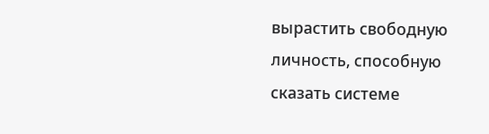вырастить свободную личность, способную сказать системе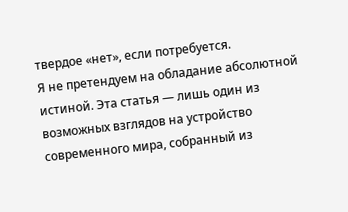твердое «нет», если потребуется.
Я не претендуем на обладание абсолютной истиной. Эта статья — лишь один из возможных взглядов на устройство современного мира, собранный из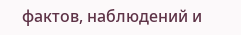фактов, наблюдений и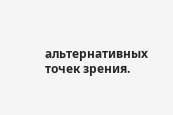альтернативных точек зрения.